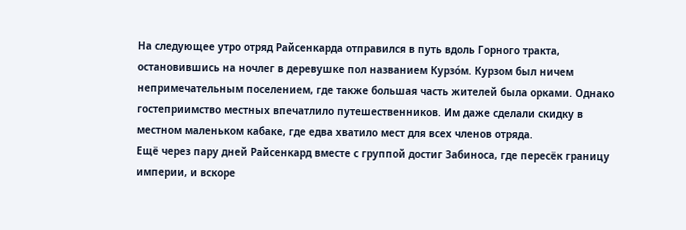На следующее утро отряд Райсенкарда отправился в путь вдоль Горного тракта, остановившись на ночлег в деревушке пол названием Курзо́м. Курзом был ничем непримечательным поселением, где также большая часть жителей была орками. Однако гостеприимство местных впечатлило путешественников. Им даже сделали скидку в местном маленьком кабаке, где едва хватило мест для всех членов отряда.
Ещё через пару дней Райсенкард вместе с группой достиг Забиноса, где пересёк границу империи, и вскоре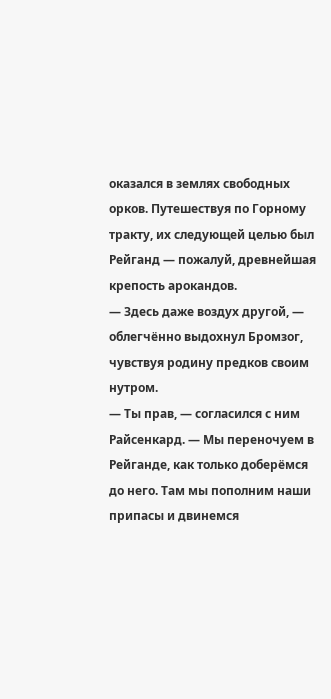оказался в землях свободных орков. Путешествуя по Горному тракту, их следующей целью был Рейганд — пожалуй, древнейшая крепость арокандов.
— Здесь даже воздух другой, — облегчённо выдохнул Бромзог, чувствуя родину предков своим нутром.
— Ты прав, — согласился с ним Райсенкард. — Мы переночуем в Рейганде, как только доберёмся до него. Там мы пополним наши припасы и двинемся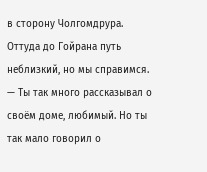в сторону Чолгомдрура. Оттуда до Гойрана путь неблизкий, но мы справимся.
— Ты так много рассказывал о своём доме, любимый. Но ты так мало говорил о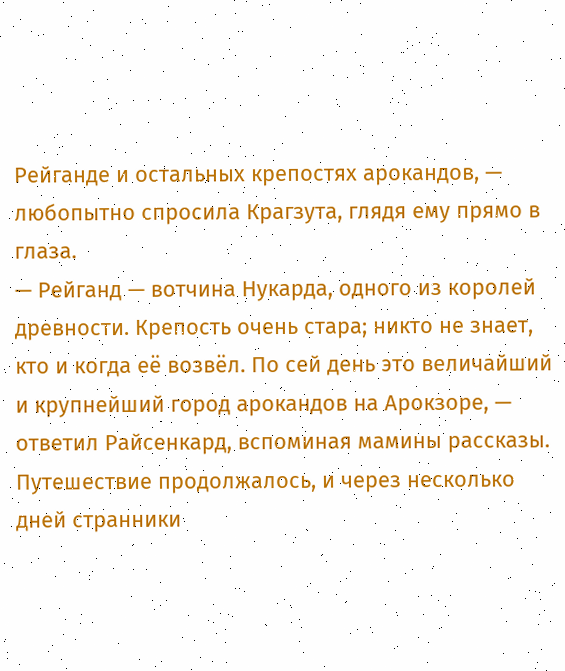Рейганде и остальных крепостях арокандов, — любопытно спросила Крагзута, глядя ему прямо в глаза.
— Рейганд — вотчина Нукарда, одного из королей древности. Крепость очень стара; никто не знает, кто и когда её возвёл. По сей день это величайший и крупнейший город арокандов на Арокзоре, — ответил Райсенкард, вспоминая мамины рассказы.
Путешествие продолжалось, и через несколько дней странники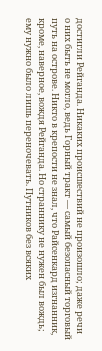достигли Рейганда. Никаких происшествий не произошло; даже речи о них быть не могло, ведь Горный тракт — самый безопасный торговый путь на острове. Никто в крепости не знал, что Райсенкард изгнанник, кроме, наверное, вождя Рейганда. Но страннику не нужен был вождь; ему нужно было лишь переночевать. Путников без всяких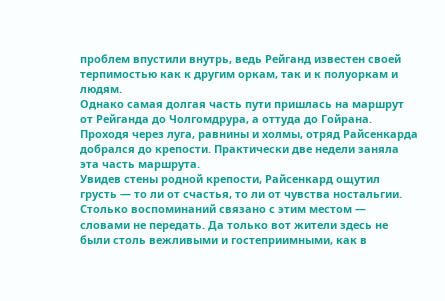проблем впустили внутрь, ведь Рейганд известен своей терпимостью как к другим оркам, так и к полуоркам и людям.
Однако самая долгая часть пути пришлась на маршрут от Рейганда до Чолгомдрура, а оттуда до Гойрана. Проходя через луга, равнины и холмы, отряд Райсенкарда добрался до крепости. Практически две недели заняла эта часть маршрута.
Увидев стены родной крепости, Райсенкард ощутил грусть — то ли от счастья, то ли от чувства ностальгии. Столько воспоминаний связано с этим местом — словами не передать. Да только вот жители здесь не были столь вежливыми и гостеприимными, как в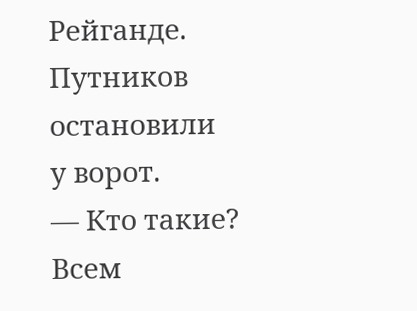Рейганде. Путников остановили у ворот.
— Кто такие? Всем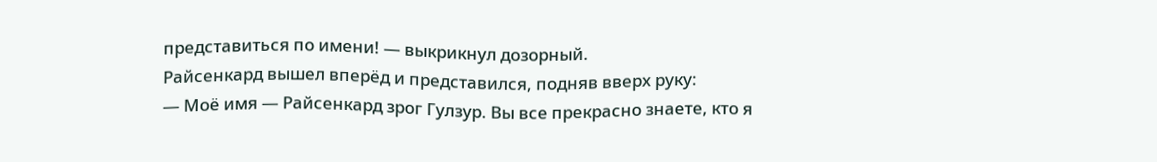представиться по имени! — выкрикнул дозорный.
Райсенкард вышел вперёд и представился, подняв вверх руку:
— Моё имя — Райсенкард зрог Гулзур. Вы все прекрасно знаете, кто я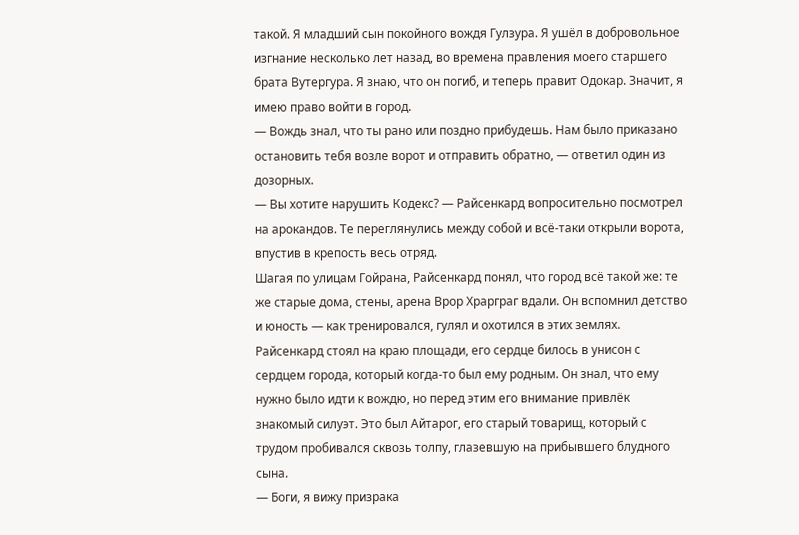такой. Я младший сын покойного вождя Гулзура. Я ушёл в добровольное изгнание несколько лет назад, во времена правления моего старшего брата Вутергура. Я знаю, что он погиб, и теперь правит Одокар. Значит, я имею право войти в город.
— Вождь знал, что ты рано или поздно прибудешь. Нам было приказано остановить тебя возле ворот и отправить обратно, — ответил один из дозорных.
— Вы хотите нарушить Кодекс? — Райсенкард вопросительно посмотрел на арокандов. Те переглянулись между собой и всё-таки открыли ворота, впустив в крепость весь отряд.
Шагая по улицам Гойрана, Райсенкард понял, что город всё такой же: те же старые дома, стены, арена Врор Храрграг вдали. Он вспомнил детство и юность — как тренировался, гулял и охотился в этих землях.
Райсенкард стоял на краю площади, его сердце билось в унисон с сердцем города, который когда-то был ему родным. Он знал, что ему нужно было идти к вождю, но перед этим его внимание привлёк знакомый силуэт. Это был Айтарог, его старый товарищ, который с трудом пробивался сквозь толпу, глазевшую на прибывшего блудного сына.
— Боги, я вижу призрака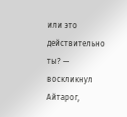или это действительно ты? — воскликнул Айтарог,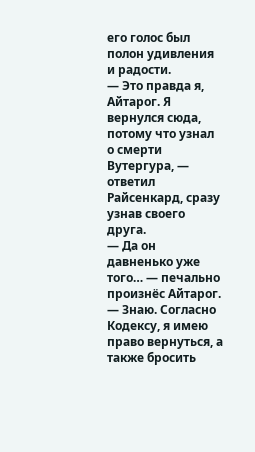его голос был полон удивления и радости.
— Это правда я, Айтарог. Я вернулся сюда, потому что узнал о смерти Вутергура, — ответил Райсенкард, сразу узнав своего друга.
— Да он давненько уже того… — печально произнёс Айтарог.
— Знаю. Согласно Кодексу, я имею право вернуться, а также бросить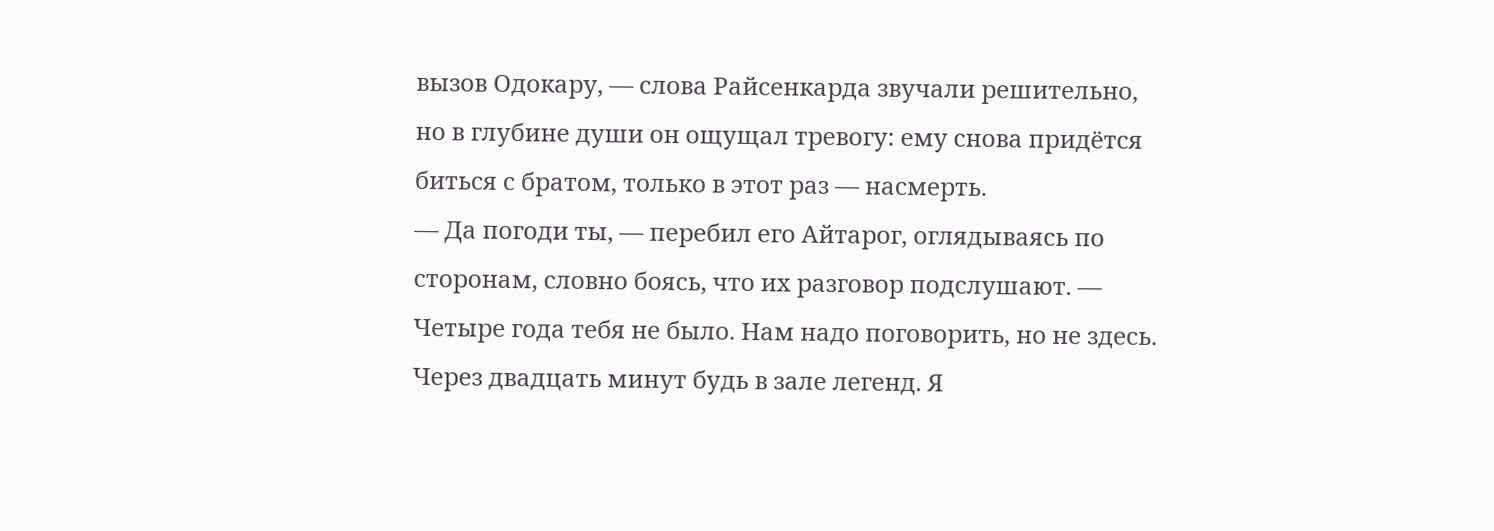вызов Одокару, — слова Райсенкарда звучали решительно, но в глубине души он ощущал тревогу: ему снова придётся биться с братом, только в этот раз — насмерть.
— Да погоди ты, — перебил его Айтарог, оглядываясь по сторонам, словно боясь, что их разговор подслушают. — Четыре года тебя не было. Нам надо поговорить, но не здесь. Через двадцать минут будь в зале легенд. Я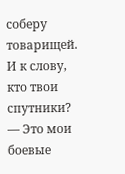соберу товарищей. И к слову, кто твои спутники?
— Это мои боевые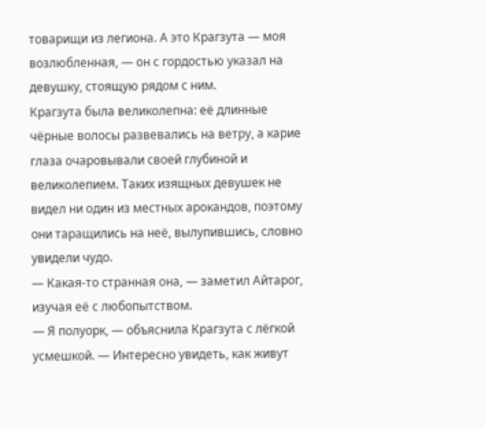товарищи из легиона. А это Крагзута — моя возлюбленная, — он с гордостью указал на девушку, стоящую рядом с ним.
Крагзута была великолепна: её длинные чёрные волосы развевались на ветру, а карие глаза очаровывали своей глубиной и великолепием. Таких изящных девушек не видел ни один из местных арокандов, поэтому они таращились на неё, вылупившись, словно увидели чудо.
— Какая-то странная она, — заметил Айтарог, изучая её с любопытством.
— Я полуорк, — объяснила Крагзута с лёгкой усмешкой. — Интересно увидеть, как живут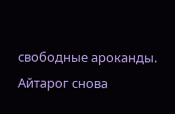свободные ароканды.
Айтарог снова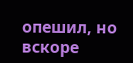опешил, но вскоре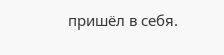пришёл в себя.